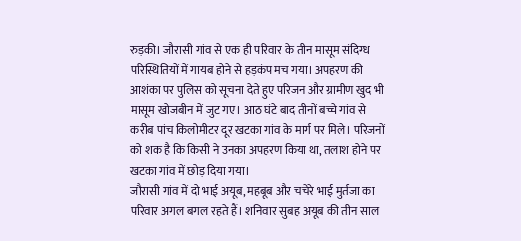रुड़की। जौरासी गांव से एक ही परिवार के तीन मासूम संदिग्ध परिस्थितियों में गायब होने से हड़कंप मच गया। अपहरण की आशंका पर पुलिस को सूचना देते हुए परिजन और ग्रामीण खुद भी मासूम खोजबीन में जुट गए। आठ घंटे बाद तीनों बच्चे गांव से करीब पांच किलोमीटर दूर खटका गांव के मार्ग पर मिले। परिजनों को शक है कि किसी ने उनका अपहरण किया था, तलाश होने पर खटका गांव में छोड़ दिया गया।
जौरासी गांव में दो भाई अयूब, महबूब और चचेरे भाई मुर्तजा का परिवार अगल बगल रहते हैं। शनिवार सुबह अयूब की तीन साल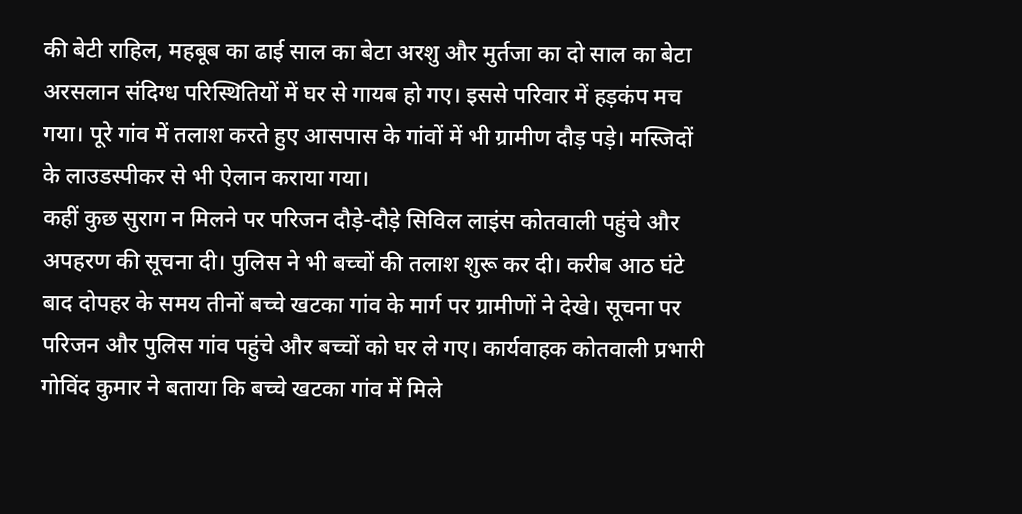की बेटी राहिल, महबूब का ढाई साल का बेटा अरशु और मुर्तजा का दो साल का बेटा अरसलान संदिग्ध परिस्थितियों में घर से गायब हो गए। इससे परिवार में हड़कंप मच गया। पूरे गांव में तलाश करते हुए आसपास के गांवों में भी ग्रामीण दौड़ पड़े। मस्जिदों के लाउडस्पीकर से भी ऐलान कराया गया।
कहीं कुछ सुराग न मिलने पर परिजन दौड़े-दौड़े सिविल लाइंस कोतवाली पहुंचे और अपहरण की सूचना दी। पुलिस ने भी बच्चों की तलाश शुरू कर दी। करीब आठ घंटे बाद दोपहर के समय तीनों बच्चे खटका गांव के मार्ग पर ग्रामीणों ने देखे। सूचना पर परिजन और पुलिस गांव पहुंचे और बच्चों को घर ले गए। कार्यवाहक कोतवाली प्रभारी गोविंद कुमार ने बताया कि बच्चे खटका गांव में मिले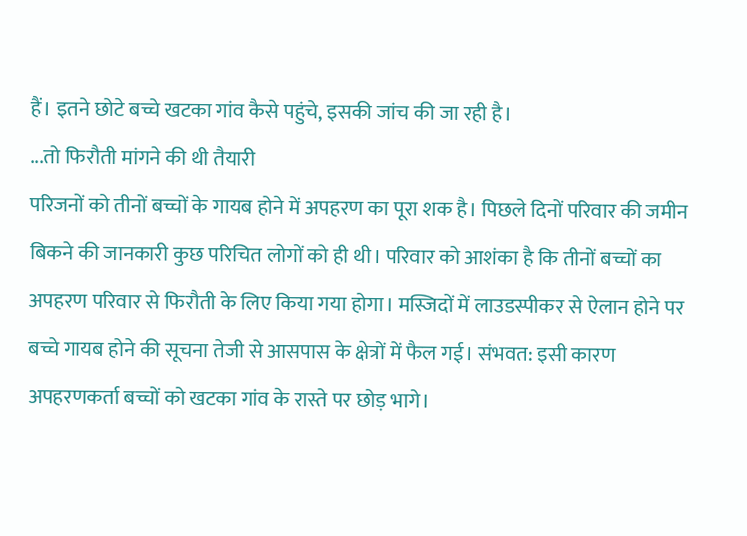हैं। इतने छोटे बच्चे खटका गांव कैसे पहुंचे, इसकी जांच की जा रही है।
...तो फिरौती मांगने की थी तैयारी
परिजनों को तीनों बच्चों के गायब होने में अपहरण का पूरा शक है। पिछले दिनों परिवार की जमीन बिकने की जानकारी कुछ परिचित लोगों को ही थी। परिवार को आशंका है कि तीनों बच्चों का अपहरण परिवार से फिरौती के लिए किया गया होगा। मस्जिदों में लाउडस्पीकर से ऐलान होने पर बच्चे गायब होने की सूचना तेजी से आसपास के क्षेत्रों में फैल गई। संभवत: इसी कारण अपहरणकर्ता बच्चों को खटका गांव के रास्ते पर छोड़ भागे।